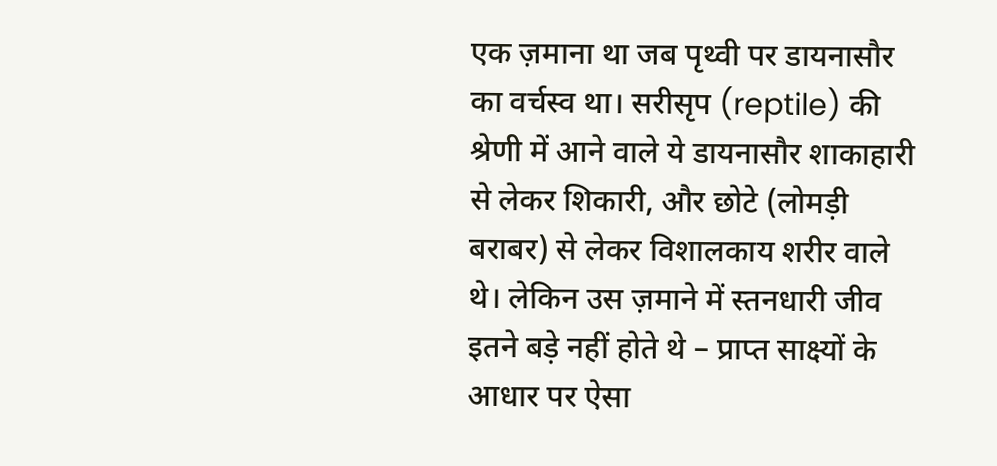एक ज़माना था जब पृथ्वी पर डायनासौर का वर्चस्व था। सरीसृप (reptile) की श्रेणी में आने वाले ये डायनासौर शाकाहारी से लेकर शिकारी, और छोटे (लोमड़ी बराबर) से लेकर विशालकाय शरीर वाले थे। लेकिन उस ज़माने में स्तनधारी जीव इतने बड़े नहीं होते थे – प्राप्त साक्ष्यों के आधार पर ऐसा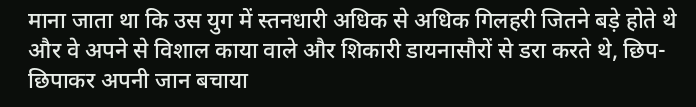माना जाता था कि उस युग में स्तनधारी अधिक से अधिक गिलहरी जितने बड़े होते थे और वे अपने से विशाल काया वाले और शिकारी डायनासौरों से डरा करते थे, छिप-छिपाकर अपनी जान बचाया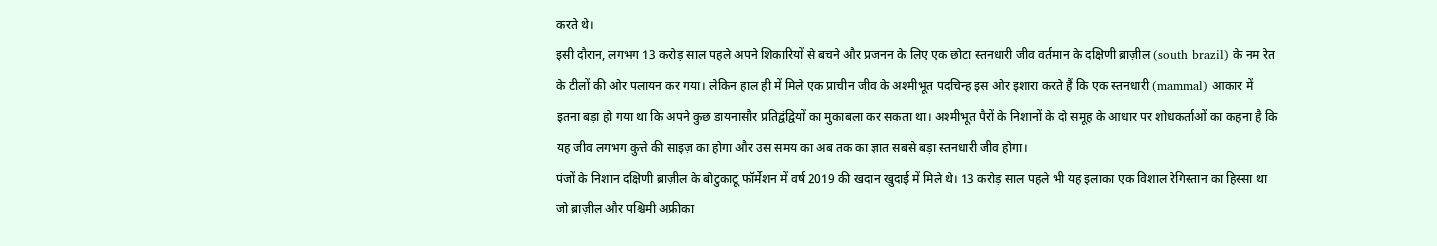करते थे।
इसी दौरान, लगभग 13 करोड़ साल पहले अपने शिकारियों से बचने और प्रजनन के लिए एक छोटा स्तनधारी जीव वर्तमान के दक्षिणी ब्राज़ील (south brazil) के नम रेत के टीलों की ओर पलायन कर गया। लेकिन हाल ही में मिले एक प्राचीन जीव के अश्मीभूत पदचिन्ह इस ओर इशारा करते हैं कि एक स्तनधारी (mammal) आकार में इतना बड़ा हो गया था कि अपने कुछ डायनासौर प्रतिद्वंद्वियों का मुकाबला कर सकता था। अश्मीभूत पैरों के निशानों के दो समूह के आधार पर शोधकर्ताओं का कहना है कि यह जीव लगभग कुत्ते की साइज़ का होगा और उस समय का अब तक का ज्ञात सबसे बड़ा स्तनधारी जीव होगा।
पंजों के निशान दक्षिणी ब्राज़ील के बोटुकाटू फॉर्मेशन में वर्ष 2019 की खदान खुदाई में मिले थे। 13 करोड़ साल पहले भी यह इलाका एक विशाल रेगिस्तान का हिस्सा था जो ब्राज़ील और पश्चिमी अफ्रीका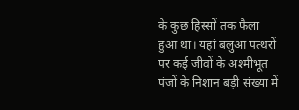के कुछ हिस्सों तक फैला हुआ था। यहां बलुआ पत्थरों पर कई जीवों के अश्मीभूत पंजों के निशान बड़ी संख्या में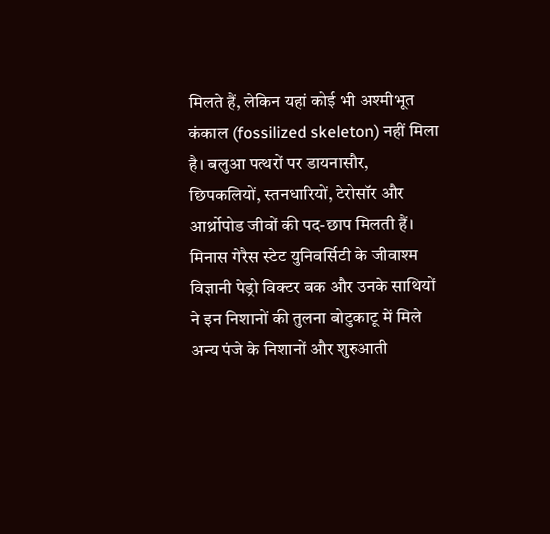मिलते हैं, लेकिन यहां कोई भी अश्मीभूत कंकाल (fossilized skeleton) नहीं मिला है। बलुआ पत्थरों पर डायनासौर, छिपकलियों, स्तनधारियों, टेरोसॉर और आर्थ्रोपोड जीवों की पद-छाप मिलती हैं।
मिनास गेरैस स्टेट युनिवर्सिटी के जीवाश्म विज्ञानी पेड्रो विक्टर बक और उनके साथियों ने इन निशानों की तुलना बोटुकाटू में मिले अन्य पंजे के निशानों और शुरुआती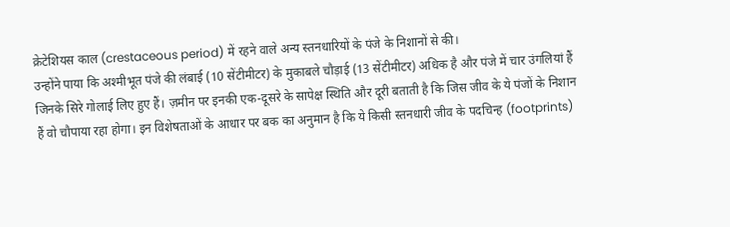क्रेटेशियस काल (crestaceous period) में रहने वाले अन्य स्तनधारियों के पंजे के निशानों से की।
उन्होंने पाया कि अश्मीभूत पंजे की लंबाई (10 सेंटीमीटर) के मुकाबले चौड़ाई (13 सेंटीमीटर) अधिक है और पंजे में चार उंगलियां हैं जिनके सिरे गोलाई लिए हुए हैं। ज़मीन पर इनकी एक-दूसरे के सापेक्ष स्थिति और दूरी बताती है कि जिस जीव के ये पंजों के निशान हैं वो चौपाया रहा होगा। इन विशेषताओं के आधार पर बक का अनुमान है कि ये किसी स्तनधारी जीव के पदचिन्ह (footprints)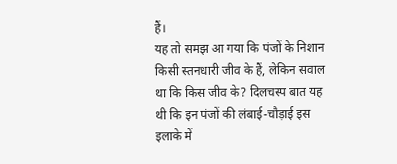हैं।
यह तो समझ आ गया कि पंजों के निशान किसी स्तनधारी जीव के हैं, लेकिन सवाल था कि किस जीव के? दिलचस्प बात यह थी कि इन पंजों की लंबाई-चौड़ाई इस इलाके में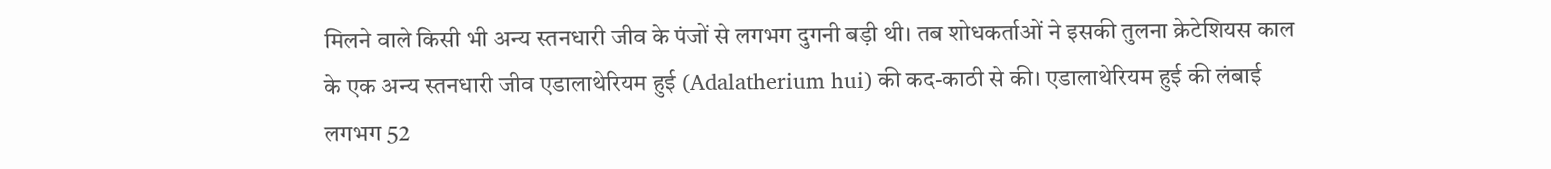मिलने वाले किसी भी अन्य स्तनधारी जीव के पंजों से लगभग दुगनी बड़ी थी। तब शोधकर्ताओं ने इसकी तुलना क्रेटेशियस काल के एक अन्य स्तनधारी जीव एडालाथेरियम हुई (Adalatherium hui) की कद-काठी से की। एडालाथेरियम हुई की लंबाई लगभग 52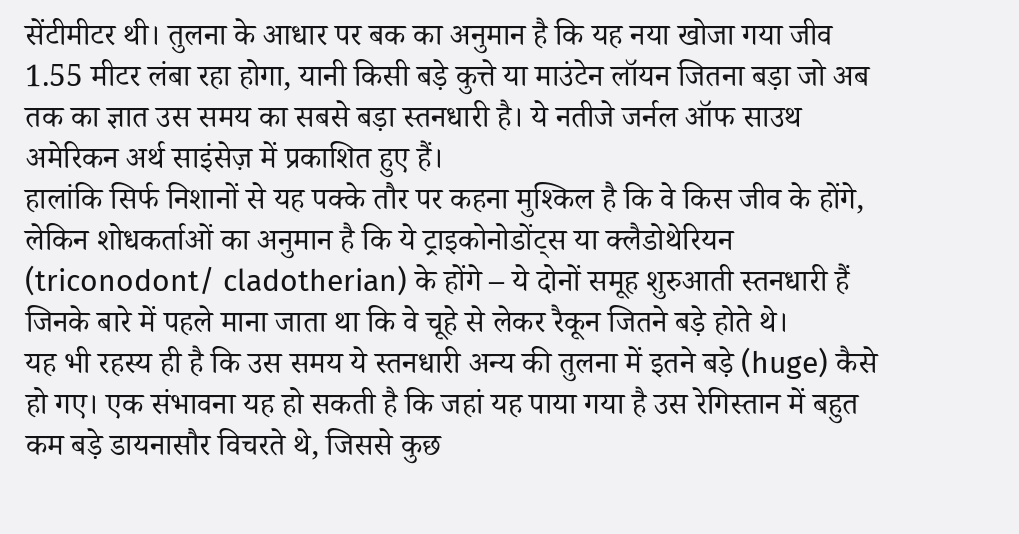सेंटीमीटर थी। तुलना के आधार पर बक का अनुमान है कि यह नया खोजा गया जीव 1.55 मीटर लंबा रहा होगा, यानी किसी बड़े कुत्ते या माउंटेन लॉयन जितना बड़ा जो अब तक का ज्ञात उस समय का सबसे बड़ा स्तनधारी है। ये नतीजे जर्नल ऑफ साउथ अमेरिकन अर्थ साइंसेज़ में प्रकाशित हुए हैं।
हालांकि सिर्फ निशानों से यह पक्के तौर पर कहना मुश्किल है कि वे किस जीव के होंगे, लेकिन शोधकर्ताओं का अनुमान है कि ये ट्राइकोनोडोंट्स या क्लैडोथेरियन (triconodont/ cladotherian) के होंगे – ये दोनों समूह शुरुआती स्तनधारी हैं जिनके बारे में पहले माना जाता था कि वे चूहे से लेकर रैकून जितने बड़े होते थे।
यह भी रहस्य ही है कि उस समय ये स्तनधारी अन्य की तुलना में इतने बड़े (huge) कैसे हो गए। एक संभावना यह हो सकती है कि जहां यह पाया गया है उस रेगिस्तान में बहुत कम बड़े डायनासौर विचरते थे, जिससे कुछ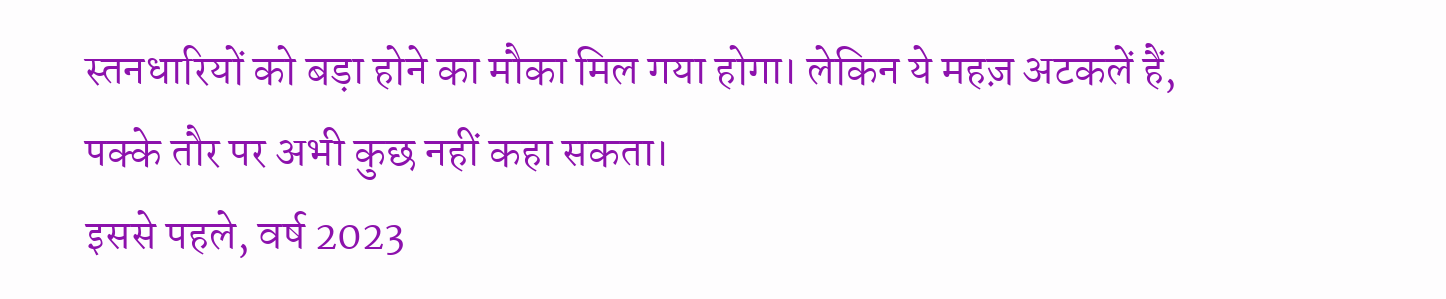स्तनधारियों को बड़ा होने का मौका मिल गया होगा। लेकिन ये महज़ अटकलें हैं, पक्के तौर पर अभी कुछ नहीं कहा सकता।
इससे पहले, वर्ष 2023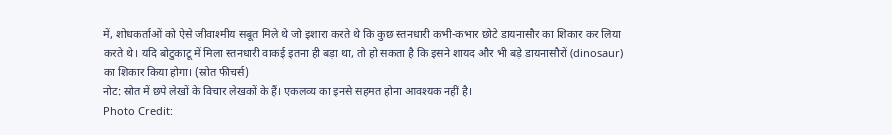में, शोधकर्ताओं को ऐसे जीवाश्मीय सबूत मिले थे जो इशारा करते थे कि कुछ स्तनधारी कभी-कभार छोटे डायनासौर का शिकार कर लिया करते थे। यदि बोटुकाटू में मिला स्तनधारी वाकई इतना ही बड़ा था, तो हो सकता है कि इसने शायद और भी बड़े डायनासौरों (dinosaur) का शिकार किया होगा। (स्रोत फीचर्स)
नोट: स्रोत में छपे लेखों के विचार लेखकों के हैं। एकलव्य का इनसे सहमत होना आवश्यक नहीं है।
Photo Credit: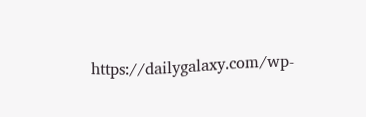https://dailygalaxy.com/wp-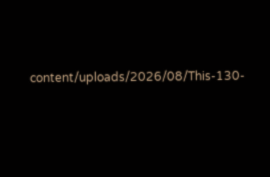content/uploads/2026/08/This-130-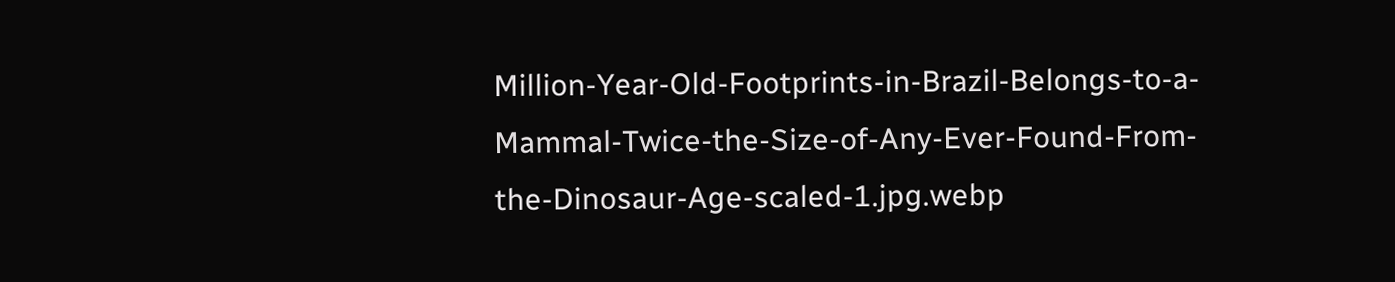Million-Year-Old-Footprints-in-Brazil-Belongs-to-a-Mammal-Twice-the-Size-of-Any-Ever-Found-From-the-Dinosaur-Age-scaled-1.jpg.webp